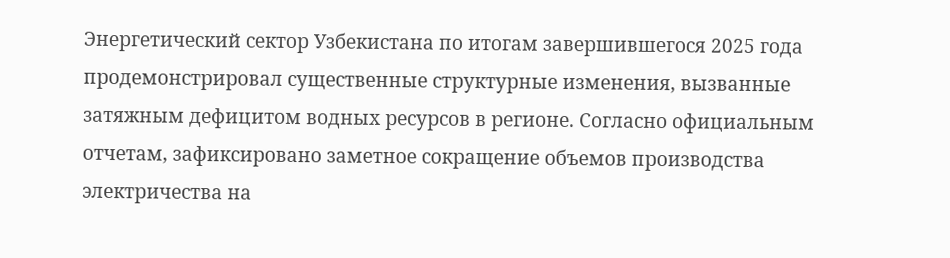Энергетический сектор Узбекистана по итогам завершившегося 2025 года продемонстрировал существенные структурные изменения, вызванные затяжным дефицитом водных ресурсов в регионе. Согласно официальным отчетам, зафиксировано заметное сокращение объемов производства электричества на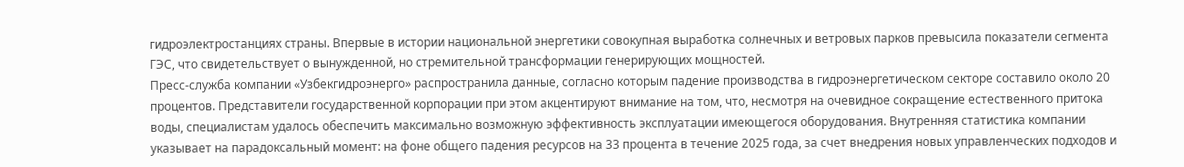гидроэлектростанциях страны. Впервые в истории национальной энергетики совокупная выработка солнечных и ветровых парков превысила показатели сегмента ГЭС, что свидетельствует о вынужденной, но стремительной трансформации генерирующих мощностей.
Пресс-служба компании «Узбекгидроэнерго» распространила данные, согласно которым падение производства в гидроэнергетическом секторе составило около 20 процентов. Представители государственной корпорации при этом акцентируют внимание на том, что, несмотря на очевидное сокращение естественного притока воды, специалистам удалось обеспечить максимально возможную эффективность эксплуатации имеющегося оборудования. Внутренняя статистика компании указывает на парадоксальный момент: на фоне общего падения ресурсов на 33 процента в течение 2025 года, за счет внедрения новых управленческих подходов и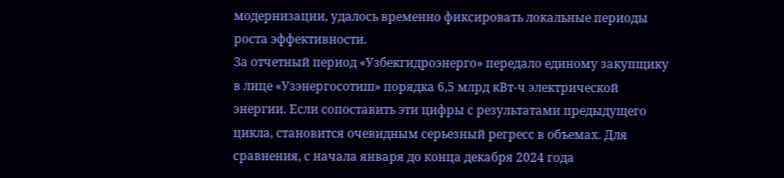модернизации, удалось временно фиксировать локальные периоды роста эффективности.
За отчетный период «Узбекгидроэнерго» передало единому закупщику в лице «Узэнергосотиш» порядка 6,5 млрд кВт-ч электрической энергии. Если сопоставить эти цифры с результатами предыдущего цикла, становится очевидным серьезный регресс в объемах. Для сравнения, с начала января до конца декабря 2024 года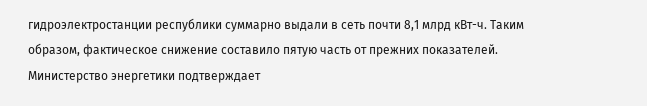гидроэлектростанции республики суммарно выдали в сеть почти 8,1 млрд кВт-ч. Таким образом, фактическое снижение составило пятую часть от прежних показателей.
Министерство энергетики подтверждает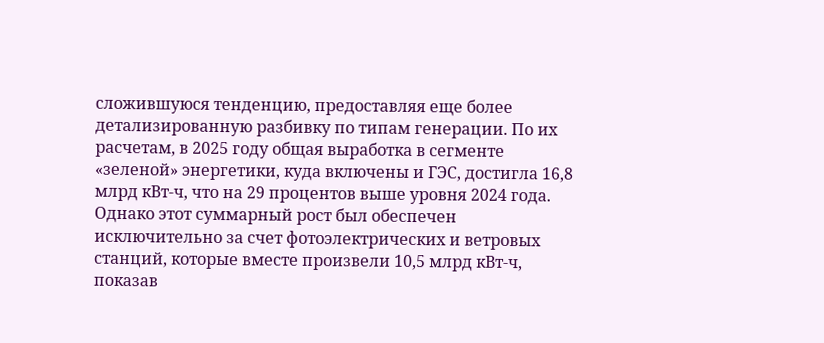сложившуюся тенденцию, предоставляя еще более детализированную разбивку по типам генерации. По их расчетам, в 2025 году общая выработка в сегменте «зеленой» энергетики, куда включены и ГЭС, достигла 16,8 млрд кВт-ч, что на 29 процентов выше уровня 2024 года. Однако этот суммарный рост был обеспечен исключительно за счет фотоэлектрических и ветровых станций, которые вместе произвели 10,5 млрд кВт-ч, показав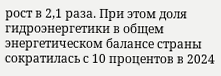рост в 2,1 раза. При этом доля гидроэнергетики в общем энергетическом балансе страны сократилась с 10 процентов в 2024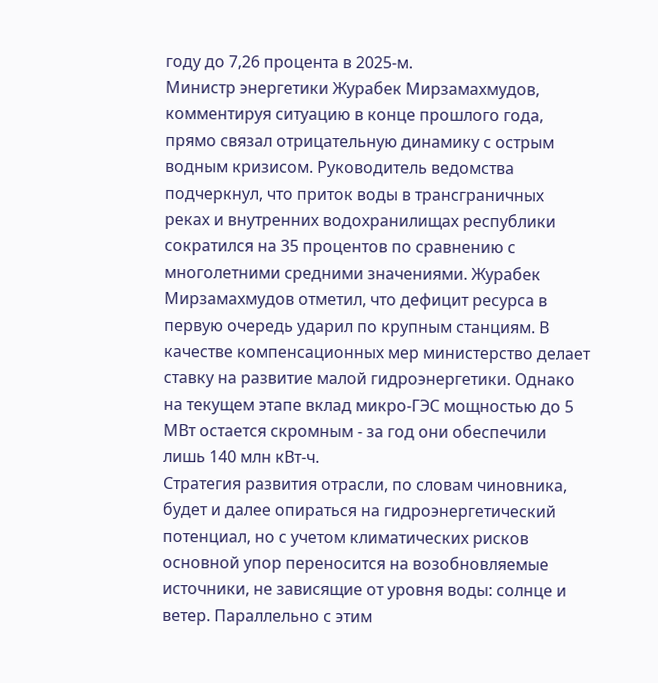году до 7,26 процента в 2025-м.
Министр энергетики Журабек Мирзамахмудов, комментируя ситуацию в конце прошлого года, прямо связал отрицательную динамику с острым водным кризисом. Руководитель ведомства подчеркнул, что приток воды в трансграничных реках и внутренних водохранилищах республики сократился на 35 процентов по сравнению с многолетними средними значениями. Журабек Мирзамахмудов отметил, что дефицит ресурса в первую очередь ударил по крупным станциям. В качестве компенсационных мер министерство делает ставку на развитие малой гидроэнергетики. Однако на текущем этапе вклад микро-ГЭС мощностью до 5 МВт остается скромным - за год они обеспечили лишь 140 млн кВт-ч.
Стратегия развития отрасли, по словам чиновника, будет и далее опираться на гидроэнергетический потенциал, но с учетом климатических рисков основной упор переносится на возобновляемые источники, не зависящие от уровня воды: солнце и ветер. Параллельно с этим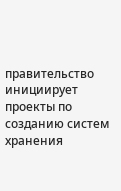правительство инициирует проекты по созданию систем хранения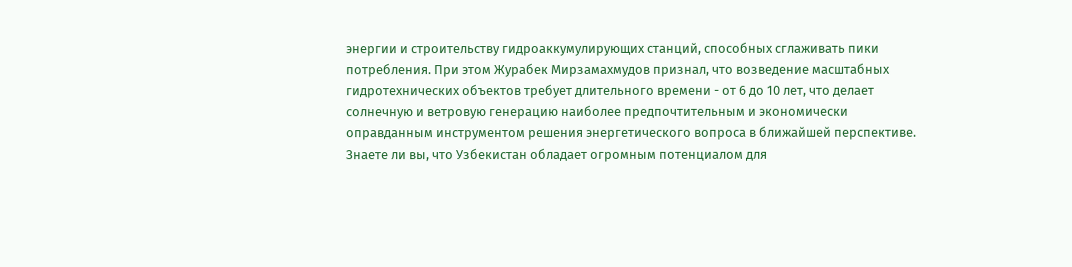энергии и строительству гидроаккумулирующих станций, способных сглаживать пики потребления. При этом Журабек Мирзамахмудов признал, что возведение масштабных гидротехнических объектов требует длительного времени - от 6 до 10 лет, что делает солнечную и ветровую генерацию наиболее предпочтительным и экономически оправданным инструментом решения энергетического вопроса в ближайшей перспективе.
Знаете ли вы, что Узбекистан обладает огромным потенциалом для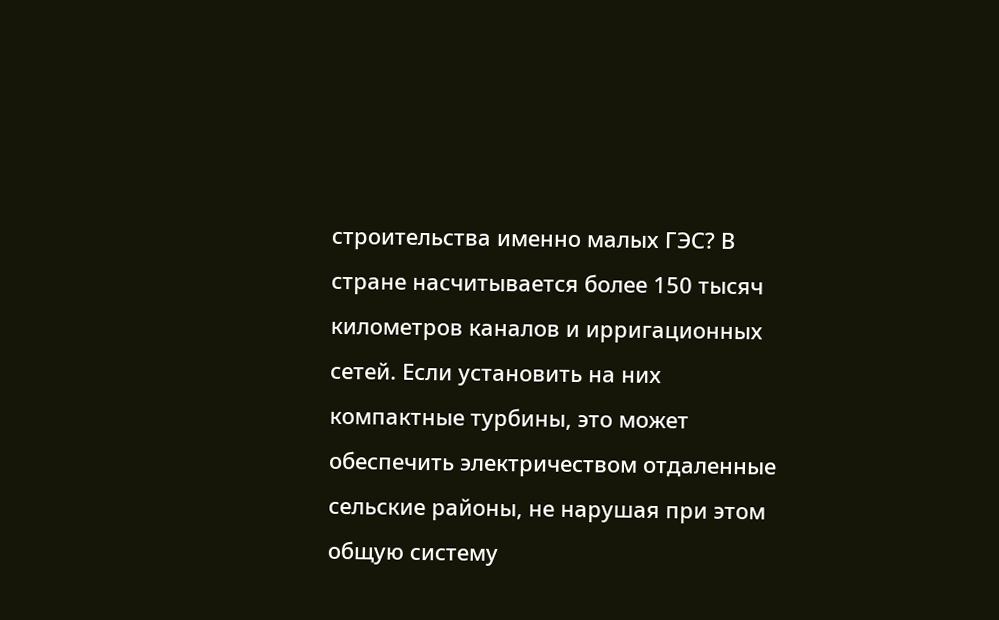строительства именно малых ГЭС? В стране насчитывается более 150 тысяч километров каналов и ирригационных сетей. Если установить на них компактные турбины, это может обеспечить электричеством отдаленные сельские районы, не нарушая при этом общую систему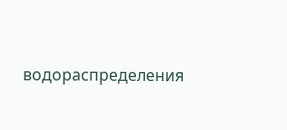водораспределения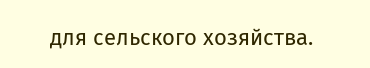для сельского хозяйства.